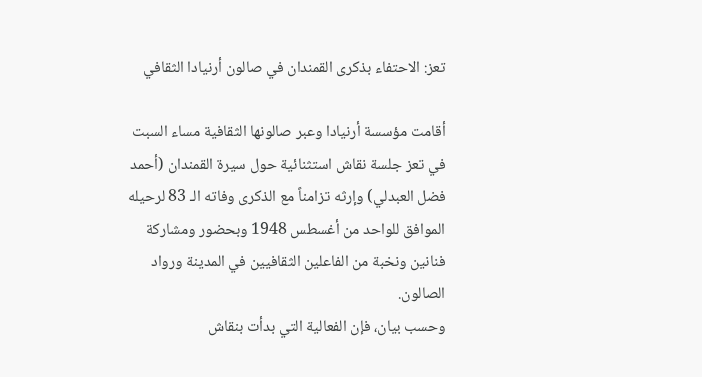تعز: الاحتفاء بذكرى القمندان في صالون أرنيادا الثقافي

أقامت مؤسسة أرنيادا وعبر صالونها الثقافية مساء السبت في تعز جلسة نقاش استثنائية حول سيرة القمندان (أحمد فضل العبدلي) وإرثه تزامناً مع الذكرى وفاته الـ 83 لرحيله الموافق للواحد من أغسطس 1948 وبحضور ومشاركة فنانين ونخبة من الفاعلين الثقافيين في المدينة ورواد الصالون.
وحسب بيان، فإن الفعالية التي بدأت بنقاش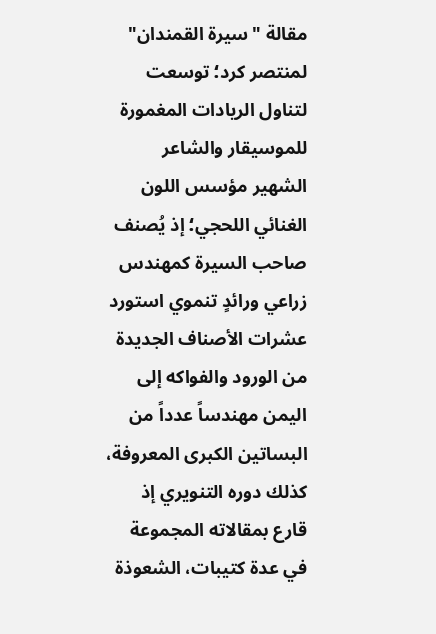مقالة "سيرة القمندان" لمنتصر كرد؛ توسعت لتناول الريادات المغمورة للموسيقار والشاعر الشهير مؤسس اللون الغنائي اللحجي؛ إذ يُصنف صاحب السيرة كمهندس زراعي ورائدٍ تنموي استورد عشرات الأصناف الجديدة من الورود والفواكه إلى اليمن مهندساً عدداً من البساتين الكبرى المعروفة، كذلك دوره التنويري إذ قارع بمقالاته المجموعة في عدة كتيبات، الشعوذة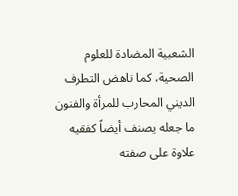الشعبية المضادة للعلوم الصحية، كما ناهض التطرف الديني المحارب للمرأة والفنون ما جعله يصنف أيضاً كفقيه علاوة على صفته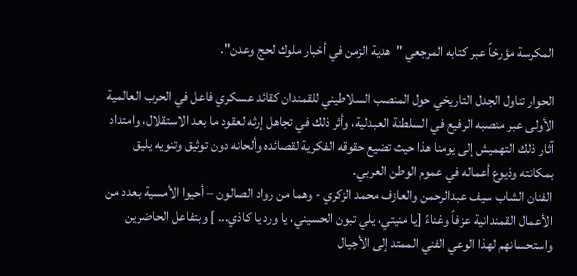المكرسة مؤرخاً عبر كتابه المرجعي "هدية الزمن في أخبار ملوك لحج وعدن".

الحوار تناول الجدل التاريخي حول المنصب السلاطيني للقمندان كقائد عسكري فاعل في الحرب العالمية الأولى عبر منصبه الرفيع في السلطنة العبدلية، وأثر ذلك في تجاهل إرثه لعقود ما بعد الاستقلال، وامتداد آثار ذلك التهميش إلى يومنا هذا حيث تضيع حقوقه الفكرية لقصائده وألحانه دون توثيق وتنويه يليق بمكانته وذيوع أعماله في عموم الوطن العربي.
الفنان الشاب سيف عبدالرحمن والعازف محمد الزكري - وهما من رواد الصالون – أحيوا الأمسية بعدد من الأعمال القمندانية عزفاً وغناءً [يا منيتي، يلي تبون الحسيني، يا ورد يا كاذي... ] وبتفاعل الحاضرين واستحسانهم لهذا الوعي الفني الممتد إلى الأجيال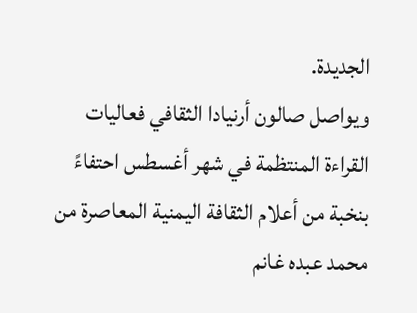الجديدة.
ويواصل صالون أرنيادا الثقافي فعاليات القراءة المنتظمة في شهر أغسطس احتفاءً بنخبة من أعلام الثقافة اليمنية المعاصرة من محمد عبده غانم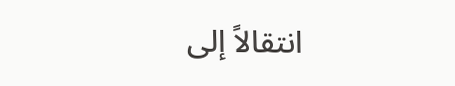انتقالاً إلى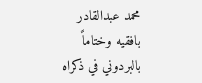محمد عبدالقادر بافقيه وختاماً بالبردوني في ذكراه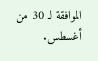الموافقة لـ 30 من أغسطس.